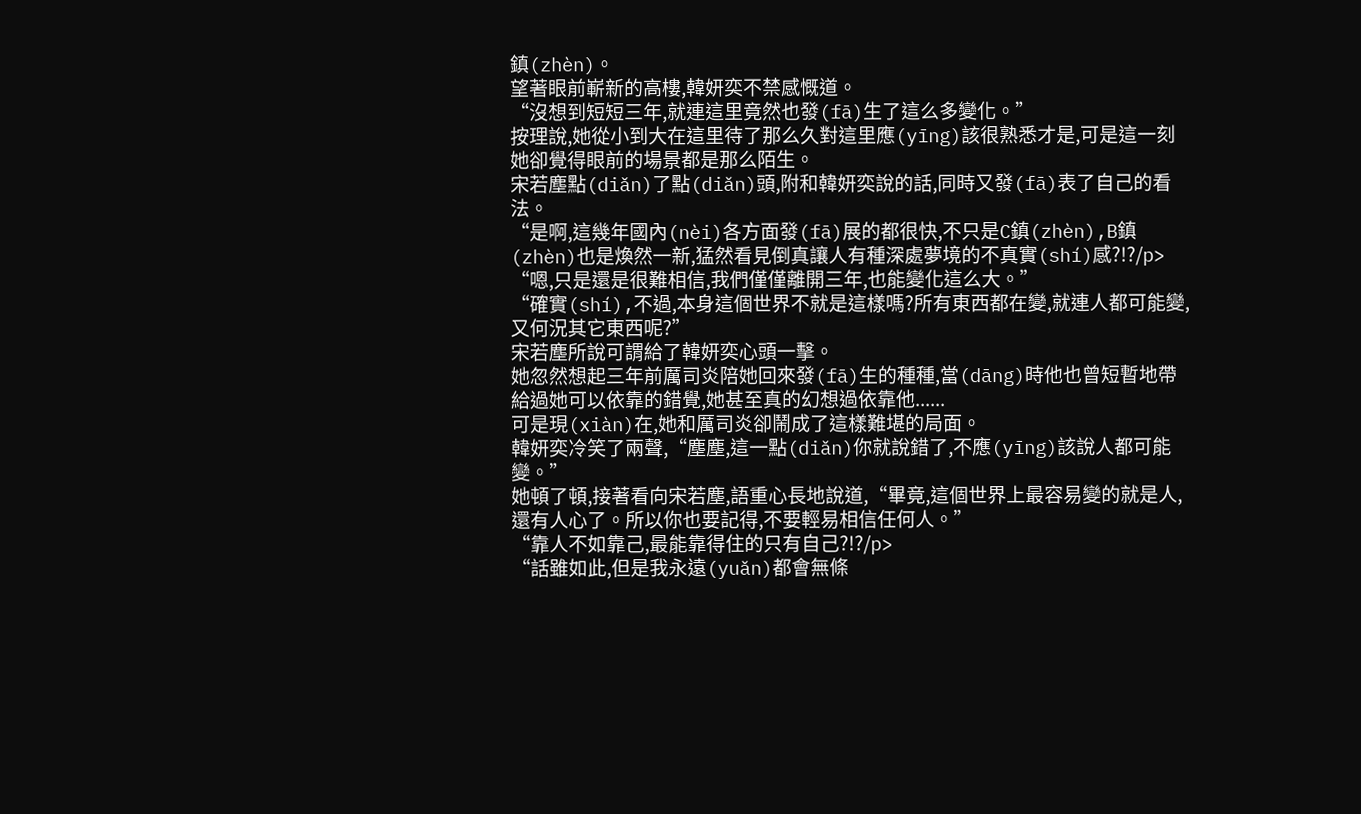鎮(zhèn)。
望著眼前嶄新的高樓,韓妍奕不禁感慨道。
“沒想到短短三年,就連這里竟然也發(fā)生了這么多變化。”
按理說,她從小到大在這里待了那么久對這里應(yīng)該很熟悉才是,可是這一刻她卻覺得眼前的場景都是那么陌生。
宋若塵點(diǎn)了點(diǎn)頭,附和韓妍奕說的話,同時又發(fā)表了自己的看法。
“是啊,這幾年國內(nèi)各方面發(fā)展的都很快,不只是C鎮(zhèn),B鎮(zhèn)也是煥然一新,猛然看見倒真讓人有種深處夢境的不真實(shí)感?!?/p>
“嗯,只是還是很難相信,我們僅僅離開三年,也能變化這么大。”
“確實(shí),不過,本身這個世界不就是這樣嗎?所有東西都在變,就連人都可能變,又何況其它東西呢?”
宋若塵所說可謂給了韓妍奕心頭一擊。
她忽然想起三年前厲司炎陪她回來發(fā)生的種種,當(dāng)時他也曾短暫地帶給過她可以依靠的錯覺,她甚至真的幻想過依靠他......
可是現(xiàn)在,她和厲司炎卻鬧成了這樣難堪的局面。
韓妍奕冷笑了兩聲,“塵塵,這一點(diǎn)你就說錯了,不應(yīng)該說人都可能變。”
她頓了頓,接著看向宋若塵,語重心長地說道,“畢竟,這個世界上最容易變的就是人,還有人心了。所以你也要記得,不要輕易相信任何人。”
“靠人不如靠己,最能靠得住的只有自己?!?/p>
“話雖如此,但是我永遠(yuǎn)都會無條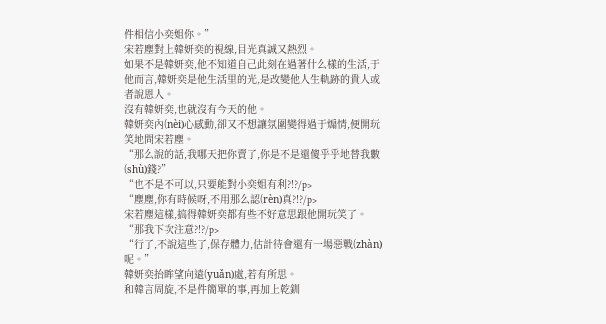件相信小奕姐你。”
宋若塵對上韓妍奕的視線,目光真誠又熱烈。
如果不是韓妍奕,他不知道自己此刻在過著什么樣的生活,于他而言,韓妍奕是他生活里的光,是改變他人生軌跡的貴人或者說恩人。
沒有韓妍奕,也就沒有今天的他。
韓妍奕內(nèi)心感動,卻又不想讓氛圍變得過于煽情,便開玩笑地問宋若塵。
“那么說的話,我哪天把你賣了,你是不是還傻乎乎地替我數(shù)錢?”
“也不是不可以,只要能對小奕姐有利?!?/p>
“塵塵,你有時候呀,不用那么認(rèn)真?!?/p>
宋若塵這樣,搞得韓妍奕都有些不好意思跟他開玩笑了。
“那我下次注意?!?/p>
“行了,不說這些了,保存體力,估計待會還有一場惡戰(zhàn)呢。”
韓妍奕抬眸望向遠(yuǎn)處,若有所思。
和韓言周旋,不是件簡單的事,再加上乾釧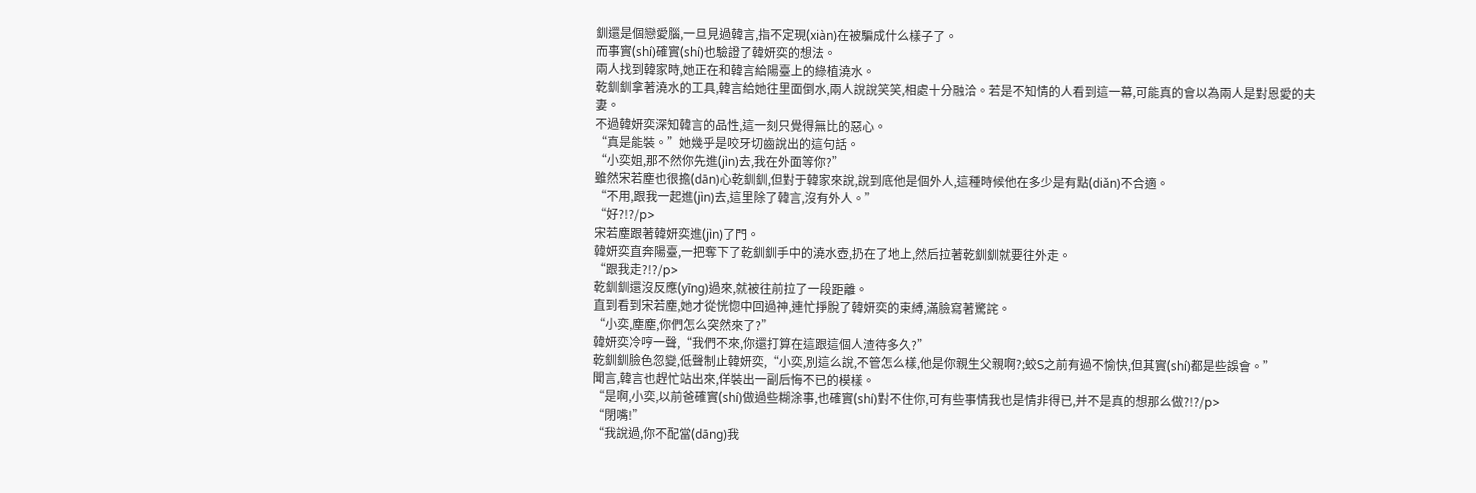釧還是個戀愛腦,一旦見過韓言,指不定現(xiàn)在被騙成什么樣子了。
而事實(shí)確實(shí)也驗證了韓妍奕的想法。
兩人找到韓家時,她正在和韓言給陽臺上的綠植澆水。
乾釧釧拿著澆水的工具,韓言給她往里面倒水,兩人說說笑笑,相處十分融洽。若是不知情的人看到這一幕,可能真的會以為兩人是對恩愛的夫妻。
不過韓妍奕深知韓言的品性,這一刻只覺得無比的惡心。
“真是能裝。”她幾乎是咬牙切齒說出的這句話。
“小奕姐,那不然你先進(jìn)去,我在外面等你?”
雖然宋若塵也很擔(dān)心乾釧釧,但對于韓家來說,說到底他是個外人,這種時候他在多少是有點(diǎn)不合適。
“不用,跟我一起進(jìn)去,這里除了韓言,沒有外人。”
“好?!?/p>
宋若塵跟著韓妍奕進(jìn)了門。
韓妍奕直奔陽臺,一把奪下了乾釧釧手中的澆水壺,扔在了地上,然后拉著乾釧釧就要往外走。
“跟我走?!?/p>
乾釧釧還沒反應(yīng)過來,就被往前拉了一段距離。
直到看到宋若塵,她才從恍惚中回過神,連忙掙脫了韓妍奕的束縛,滿臉寫著驚詫。
“小奕,塵塵,你們怎么突然來了?”
韓妍奕冷哼一聲,“我們不來,你還打算在這跟這個人渣待多久?”
乾釧釧臉色忽變,低聲制止韓妍奕,“小奕,別這么說,不管怎么樣,他是你親生父親啊?;蛟S之前有過不愉快,但其實(shí)都是些誤會。”
聞言,韓言也趕忙站出來,佯裝出一副后悔不已的模樣。
“是啊,小奕,以前爸確實(shí)做過些糊涂事,也確實(shí)對不住你,可有些事情我也是情非得已,并不是真的想那么做?!?/p>
“閉嘴!”
“我說過,你不配當(dāng)我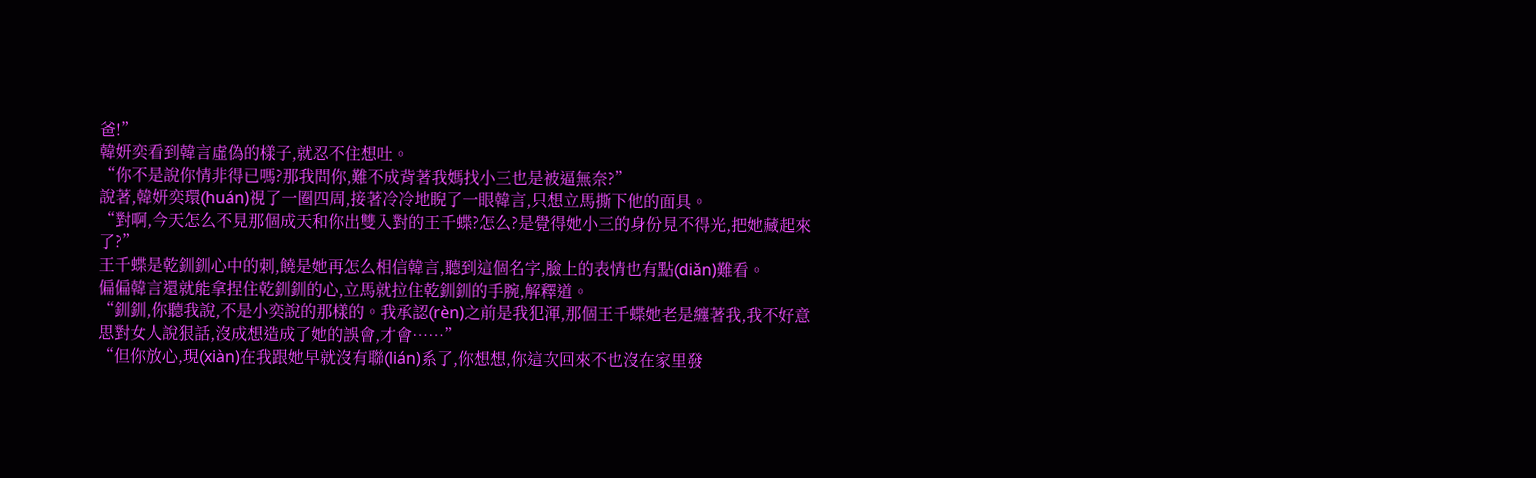爸!”
韓妍奕看到韓言虛偽的樣子,就忍不住想吐。
“你不是說你情非得已嗎?那我問你,難不成背著我媽找小三也是被逼無奈?”
說著,韓妍奕環(huán)視了一圈四周,接著冷冷地睨了一眼韓言,只想立馬撕下他的面具。
“對啊,今天怎么不見那個成天和你出雙入對的王千蝶?怎么?是覺得她小三的身份見不得光,把她藏起來了?”
王千蝶是乾釧釧心中的刺,饒是她再怎么相信韓言,聽到這個名字,臉上的表情也有點(diǎn)難看。
偏偏韓言還就能拿捏住乾釧釧的心,立馬就拉住乾釧釧的手腕,解釋道。
“釧釧,你聽我說,不是小奕說的那樣的。我承認(rèn)之前是我犯渾,那個王千蝶她老是纏著我,我不好意思對女人說狠話,沒成想造成了她的誤會,才會……”
“但你放心,現(xiàn)在我跟她早就沒有聯(lián)系了,你想想,你這次回來不也沒在家里發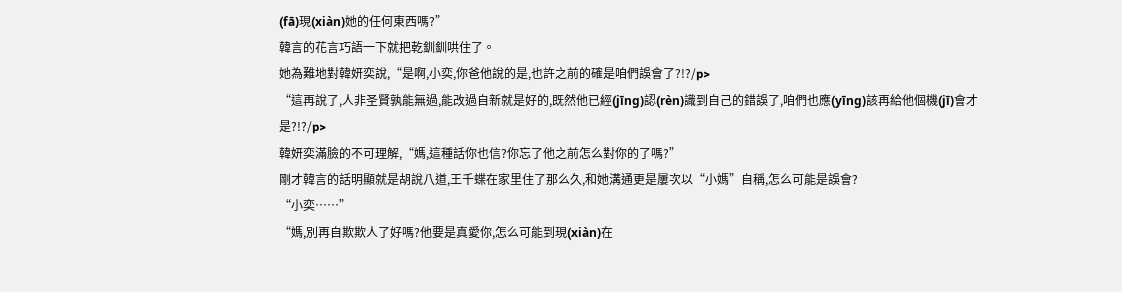(fā)現(xiàn)她的任何東西嗎?”
韓言的花言巧語一下就把乾釧釧哄住了。
她為難地對韓妍奕說,“是啊,小奕,你爸他說的是,也許之前的確是咱們誤會了?!?/p>
“這再說了,人非圣賢孰能無過,能改過自新就是好的,既然他已經(jīng)認(rèn)識到自己的錯誤了,咱們也應(yīng)該再給他個機(jī)會才是?!?/p>
韓妍奕滿臉的不可理解,“媽,這種話你也信?你忘了他之前怎么對你的了嗎?”
剛才韓言的話明顯就是胡說八道,王千蝶在家里住了那么久,和她溝通更是屢次以“小媽”自稱,怎么可能是誤會?
“小奕……”
“媽,別再自欺欺人了好嗎?他要是真愛你,怎么可能到現(xiàn)在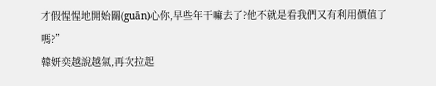才假惺惺地開始關(guān)心你,早些年干嘛去了?他不就是看我們又有利用價值了嗎?”
韓妍奕越說越氣,再次拉起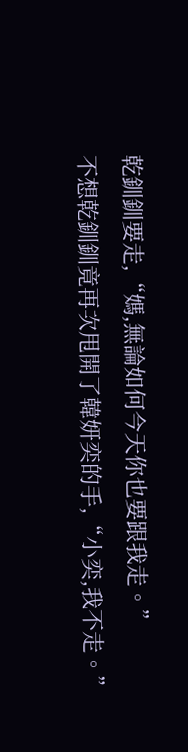乾釧釧要走,“媽,無論如何今天你也要跟我走。”
不想乾釧釧竟再次甩開了韓妍奕的手,“小奕,我不走。”